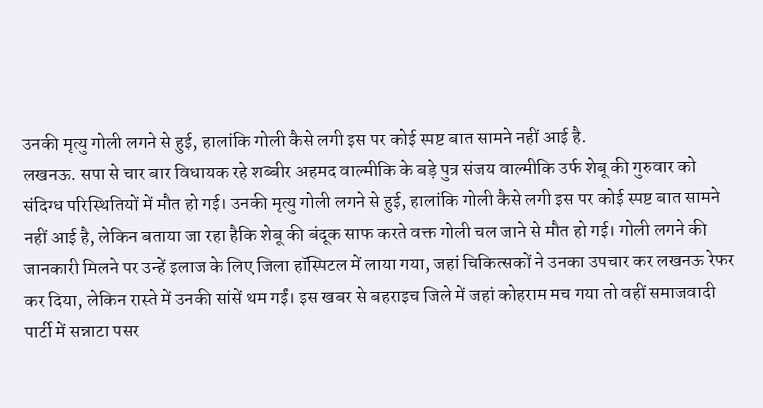उनकी मृत्यु गोली लगने से हुई, हालांकि गोली कैसे लगी इस पर कोई स्पष्ट बात सामने नहीं आई है.
लखनऊ. सपा से चार बार विधायक रहे शब्बीर अहमद वाल्मीकि के बड़े पुत्र संजय वाल्मीकि उर्फ शेबू की गुरुवार को संदिग्ध परिस्थितियों में मौत हो गई। उनकी मृत्यु गोली लगने से हुई, हालांकि गोली कैसे लगी इस पर कोई स्पष्ट बात सामने नहीं आई है, लेकिन बताया जा रहा हैकि शेबू की बंदूक साफ करते वक्त गोली चल जाने से मौत हो गई। गोली लगने की जानकारी मिलने पर उन्हें इलाज के लिए जिला हॉस्पिटल में लाया गया, जहां चिकित्सकों ने उनका उपचार कर लखनऊ रेफर कर दिया, लेकिन रास्ते में उनकी सांसें थम गईं। इस खबर से बहराइच जिले में जहां कोहराम मच गया तो वहीं समाजवादी पार्टी में सन्नाटा पसर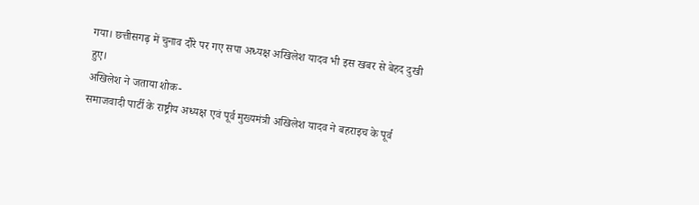गया। छत्तीसगढ़ में चुनाव दौरे पर गए सपा अध्यक्ष अखिलेश यादव भी इस खबर से बेहद दुखी हुए।
अखिलेश ने जताया शोक-
समाजवादी पार्टी के राष्ट्रीय अध्यक्ष एवं पूर्व मुख्यमंत्री अखिलेश यादव ने बहराइच के पूर्व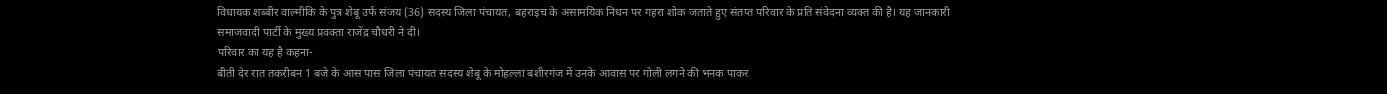विधायक शब्बीर वाल्मीकि के पुत्र शेबू उर्फ संजय (36) सदस्य जिला पंचायत, बहराइच के असामयिक निधन पर गहरा शोक जताते हुए संतप्त परिवार के प्रति संवेदना व्यक्त की है। यह जानकारी समाजवादी पार्टी के मुख्य प्रवक्ता राजेंद्र चौधरी ने दी।
परिवार का यह है कहना-
बीती देर रात तकरीबन 1 बजे के आस पास जिला पंचायत सदस्य शेबू के मोहल्ला बशीरगंज में उनके आवास पर गोली लगने की भनक पाकर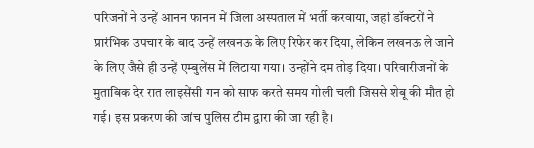परिजनों ने उन्हें आनन फानन में जिला अस्पताल में भर्ती करवाया, जहां डॉक्टरों ने प्रारंभिक उपचार के बाद उन्हें लखनऊ के लिए रिफेर कर दिया, लेकिन लखनऊ ले जाने के लिए जैसे ही उन्हें एम्बुलेंस में लिटाया गया। उन्होंने दम तोड़ दिया। परिवारीजनों के मुताबिक देर रात लाइसेंसी गन को साफ करते समय गोली चली जिससे शेबू की मौत हो गई। इस प्रकरण की जांच पुलिस टीम द्वारा की जा रही है।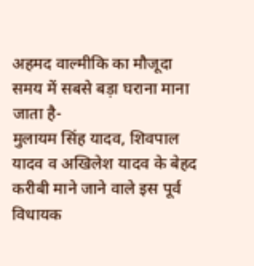अहमद वाल्मीकि का मौजूदा समय में सबसे बड़ा घराना माना जाता है-
मुलायम सिंह यादव, शिवपाल यादव व अखिलेश यादव के बेहद करीबी माने जाने वाले इस पूर्व विधायक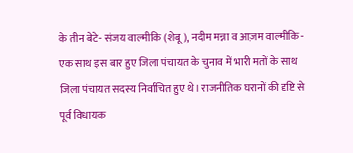के तीन बेटे- संजय वाल्मीकि (शेबू), नदीम मन्ना व आज़म वाल्मीकि - एक साथ इस बार हुए जिला पंचायत के चुनाव में भारी मतों के साथ जिला पंचायत सदस्य निर्वाचित हुए थे। राजनीतिक घरानों की दृष्टि से पूर्व विधायक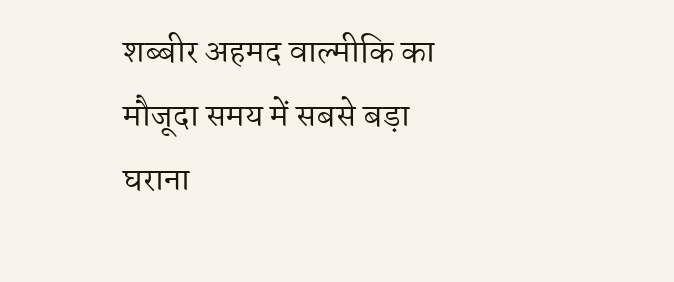शब्बीर अहमद वाल्मीकि का मौजूदा समय में सबसे बड़ा घराना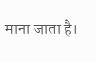माना जाता है।